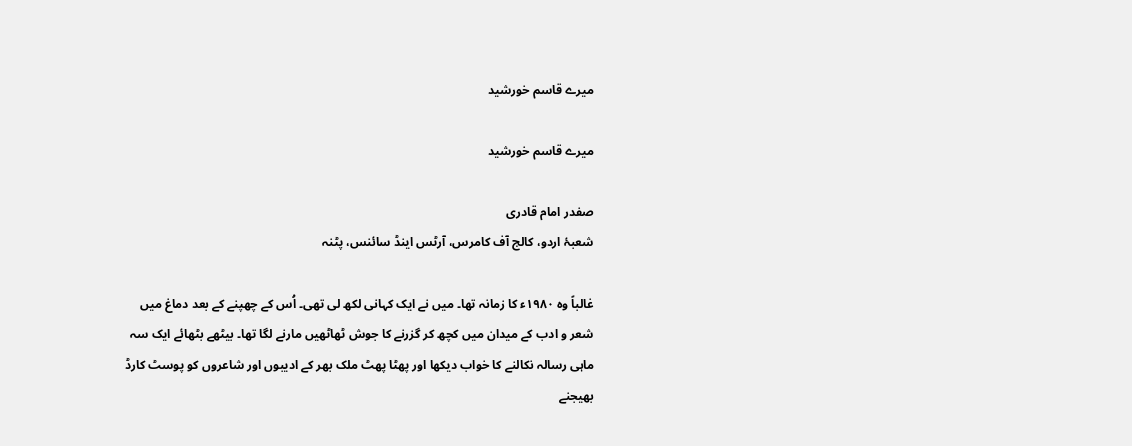میرے قاسم خورشید

میرے قاسم خورشید

صفدر امام قادری
شعبۂ اردو، کالج آف کامرس، آرٹس اینڈ سائنس، پٹنہ

غالباً وہ ۱۹۸۰ء کا زمانہ تھا۔ میں نے ایک کہانی لکھ لی تھی۔ اُس کے چھپنے کے بعد دماغ میں شعر و ادب کے میدان میں کچھ کر گزرنے کا جوش ٹھاٹھیں مارنے لگا تھا۔ بیٹھے بٹھائے ایک سہ ماہی رسالہ نکالنے کا خواب دیکھا اور پھٹا پھٹ ملک بھر کے ادیبوں اور شاعروں کو پوسٹ کارڈ بھیجنے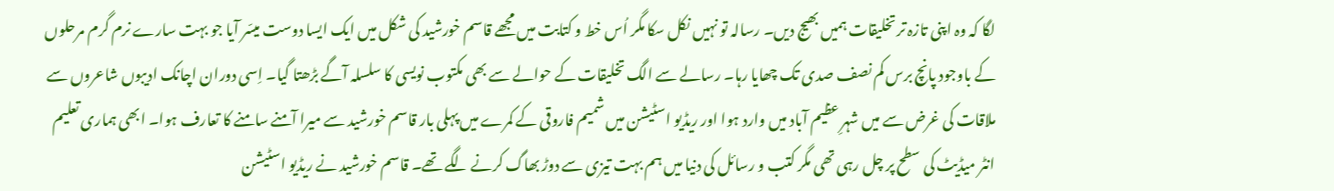لگا کہ وہ اپنی تازہ تر تخلیقات ہمیں بھیج دیں۔ رسالہ تو نہیں نکل سکا مگر اُس خط و کتابت میں مجھے قاسم خورشید کی شکل میں ایک ایسا دوست میسّر آیا جو بہت سارے نرم گرم مرحلوں کے باوجود پانچ برس کم نصف صدی تک چھایا رہا۔ رسالے سے الگ تخلیقات کے حوالے سے بھی مکتوب نویسی کا سلسلہ آگے بڑھتا گیا۔ اِسی دوران اچانک ادیبوں شاعروں سے ملاقات کی غرض سے میں شہرِ عظیم آباد میں وارد ہوا اور ریڈیو اسٹیشن میں شمیم فاروقی کے کمرے میں پہلی بار قاسم خورشید سے میرا آمنے سامنے کا تعارف ہوا۔ ابھی ہماری تعلیم انٹر میڈیٹ کی سطح پر چل رہی تھی مگر کتب و رسائل کی دنیا میں ہم بہت تیزی سے دوڑ بھاگ کرنے لگے تھے۔ قاسم خورشید نے ریڈیو اسٹیشن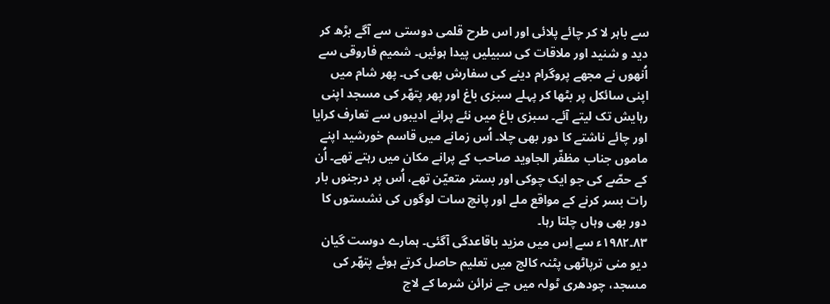سے باہر لا کر چائے پلائی اور اس طرح قلمی دوستی سے آگے بڑھ کر دید و شنید اور ملاقات کی سبیلیں پیدا ہوئیں۔ شمیم فاروقی سے اُنھوں نے مجھے پروگرام دینے کی سفارش بھی کی۔ پھر شام میں اپنی سائکل پر بٹھا کر پہلے سبزی باغ اور پھر پتھّر کی مسجد اپنی رہایش تک لیتے آئے۔ سبزی باغ میں نئے پرانے ادیبوں سے تعارف کرایا اور چائے ناشتے کا دور بھی چلا۔ اُس زمانے میں قاسم خورشید اپنے ماموں جناب مظفّر الجاوید صاحب کے پرانے مکان میں رہتے تھے۔ اُن کے حصّے کی جو ایک چوکی اور بستر متعیّن تھے، اُس پر درجنوں بار رات بسر کرنے کے مواقع ملے اور پانچ سات لوگوں کی نشستوں کا دور بھی وہاں چلتا رہا۔
۸۳۔۱۹۸۲ء سے اِس میں مزید باقاعدگی آگئی۔ ہمارے دوست گیان دیو منی ترپاٹھی پٹنہ کالج میں تعلیم حاصل کرتے ہوئے پتھّر کی مسجد، چودھری ٹولہ میں جے نرائن شرما کے لاج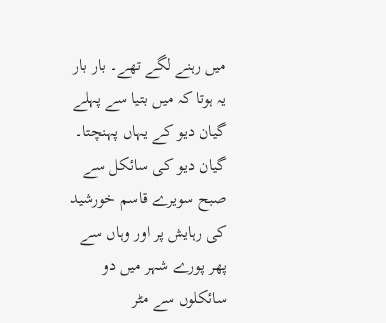میں رہنے لگے تھے۔ بار بار یہ ہوتا کہ میں بتیا سے پہلے گیان دیو کے یہاں پہنچتا۔ گیان دیو کی سائکل سے صبح سویرے قاسم خورشید کی رہایش پر اور وہاں سے پھر پورے شہر میں دو سائکلوں سے مٹر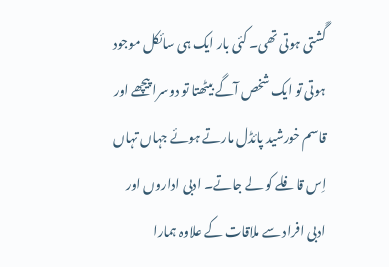گَشتی ہوتی تھی۔ کئی بار ایک ہی سائکل موجود ہوتی تو ایک شخص آگے بیٹھتا تو دوسرا پیچھے اور قاسم خورشید پائڈل مارتے ہوئے جہاں تہاں اِس قافلے کو لے جاتے۔ ادبی اداروں اور ادبی افراد سے ملاقات کے علاوہ ہمارا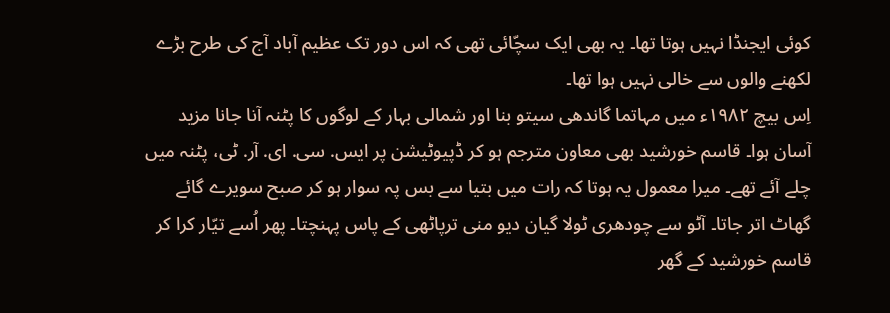کوئی ایجنڈا نہیں ہوتا تھا۔ یہ بھی ایک سچّائی تھی کہ اس دور تک عظیم آباد آج کی طرح بڑے لکھنے والوں سے خالی نہیں ہوا تھا۔
اِس بیچ ۱۹۸۲ء میں مہاتما گاندھی سیتو بنا اور شمالی بہار کے لوگوں کا پٹنہ آنا جانا مزید آسان ہوا۔ قاسم خورشید بھی معاون مترجم ہو کر ڈپیوٹیشن پر ایس. سی. ای. آر. ٹی، پٹنہ میں چلے آئے تھے۔ میرا معمول یہ ہوتا کہ رات میں بتیا سے بس پہ سوار ہو کر صبح سویرے گائے گھاٹ اتر جاتا۔ آٹو سے چودھری ٹولا گیان دیو منی ترپاٹھی کے پاس پہنچتا۔ پھر اُسے تیّار کرا کر قاسم خورشید کے گھر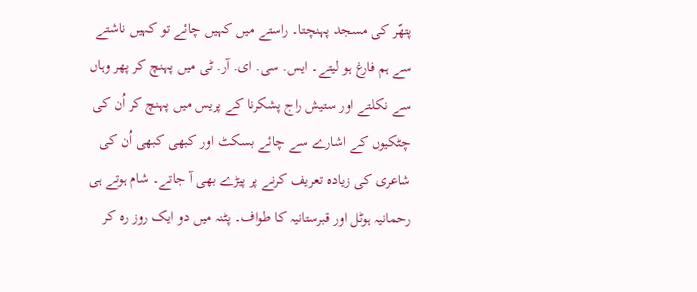پتھّر کی مسجد پہنچتا۔ راستے میں کہیں چائے تو کہیں ناشتے سے ہم فارغ ہو لیتے۔ ایس. سی. ای. آر. ٹی میں پہنچ کر پھر وہاں سے نکلتے اور ستیش راج پشکرنا کے پریس میں پہنچ کر اُن کی چٹکیوں کے اشارے سے چائے بسکٹ اور کبھی کبھی اُن کی شاعری کی زیادہ تعریف کرنے پر پیڑے بھی آ جاتے۔ شام ہوتے ہی رحمانیہ ہوٹل اور قبرستانیہ کا طواف۔ پٹنہ میں دو ایک روز رہ کر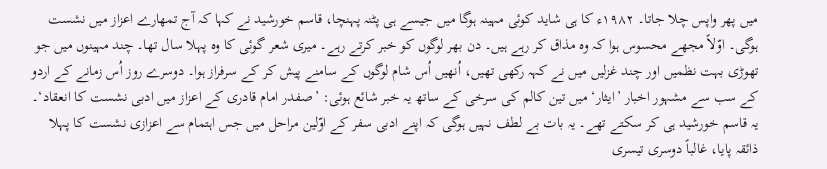میں پھر واپس چلا جاتا۔ ۱۹۸۲ء کا ہی شاید کوئی مہینہ ہوگا میں جیسے ہی پٹنہ پہنچا، قاسم خورشید نے کہا کہ آج تمھارے اعزاز میں نشست ہوگی۔ اوّلاً مجھے محسوس ہوا کہ وہ مذاق کر رہے ہیں۔ دن بھر لوگوں کو خبر کرتے رہے۔ میری شعر گوئی کا وہ پہلا سال تھا۔ چند مہینوں میں جو تھوڑی بہت نظمیں اور چند غزلیں میں نے کہہ رکھی تھیں، اُنھیں اُس شام لوگوں کے سامنے پیش کر کے سرفراز ہوا۔ دوسرے روز اُس زمانے کے اردو کے سب سے مشہور اخبار ’ایثار‘ میں تین کالم کی سرخی کے ساتھ یہ خبر شائع ہوئی: ’صفدر امام قادری کے اعزاز میں ادبی نشست کا انعقاد‘۔ یہ قاسم خورشید ہی کر سکتے تھے۔ یہ بات بے لطف نہیں ہوگی کہ اپنے ادبی سفر کے اوّلین مراحل میں جس اہتمام سے اعزازی نشست کا پہلا ذائقہ پایا، غالباً دوسری تیسری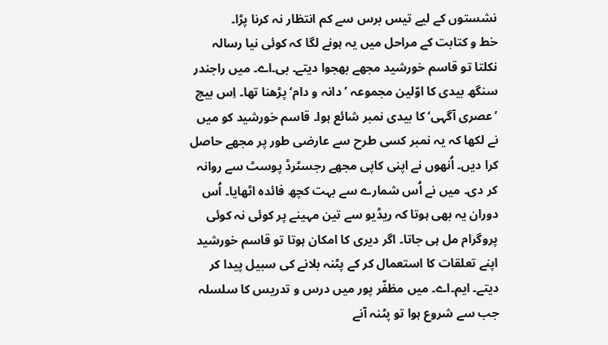نشستوں کے لیے تیس برس سے کم انتظار نہ کرنا پڑا۔
خط و کتابت کے مراحل میں یہ ہونے لگا کہ کوئی نیا رسالہ نکلتا تو قاسم خورشید مجھے بھجوا دیتے۔ بی۔اے۔ میں راجندر سنگھ بیدی کا اوّلین مجموعہ ’دانہ و دام‘ پڑھنا تھا۔ اِس بیچ ’عصری آگہی‘ کا بیدی نمبر شائع ہوا۔ قاسم خورشید کو میں نے لکھا کہ یہ نمبر کسی طرح سے عارضی طور پر مجھے حاصل کرا دیں۔ اُنھوں نے اپنی کاپی مجھے رجسٹرڈ پوسٹ سے روانہ کر دی۔ میں نے اُس شمارے سے بہت کچھ فائدہ اٹھایا۔ اُس دوران یہ بھی ہوتا کہ ریڈیو سے تین مہینے پر کوئی نہ کوئی پروگرام مل ہی جاتا۔ اگر دیری کا امکان ہوتا تو قاسم خورشید اپنے تعلقات کا استعمال کر کے پٹنہ بلانے کی سبیل پیدا کر دیتے۔ ایم۔اے۔ میں مظفّر پور میں درس و تدریس کا سلسلہ جب سے شروع ہوا تو پٹنہ آنے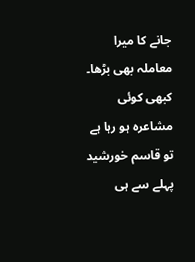جانے کا میرا معاملہ بھی بڑھا۔ کبھی کوئی مشاعرہ ہو رہا ہے تو قاسم خورشید پہلے سے ہی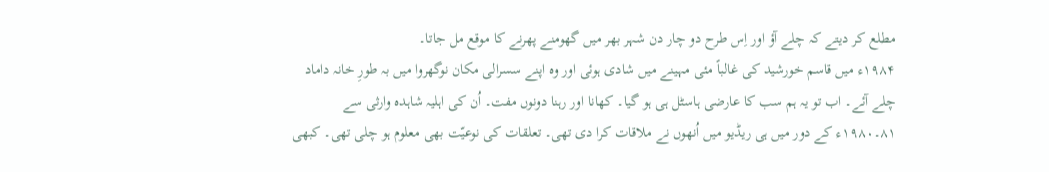مطلع کر دیتے کہ چلے آؤ اور اِس طرح دو چار دن شہر بھر میں گھومنے پھرنے کا موقع مل جاتا۔
۱۹۸۴ء میں قاسم خورشید کی غالباً مئی مہینے میں شادی ہوئی اور وہ اپنے سسرالی مکان نوگھروا میں بہ طورِ خانہ داماد چلے آئے۔ اب تو یہ ہم سب کا عارضی ہاسٹل ہی ہو گیا۔ کھانا اور رہنا دونوں مفت۔ اُن کی اہلیہ شاہدہ وارثی سے ۸۱۔۱۹۸۰ء کے دور میں ہی ریڈیو میں اُنھوں نے ملاقات کرا دی تھی۔ تعلقات کی نوعیّت بھی معلوم ہو چلی تھی۔ کبھی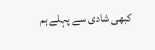کبھی شادی سے پہلے ہم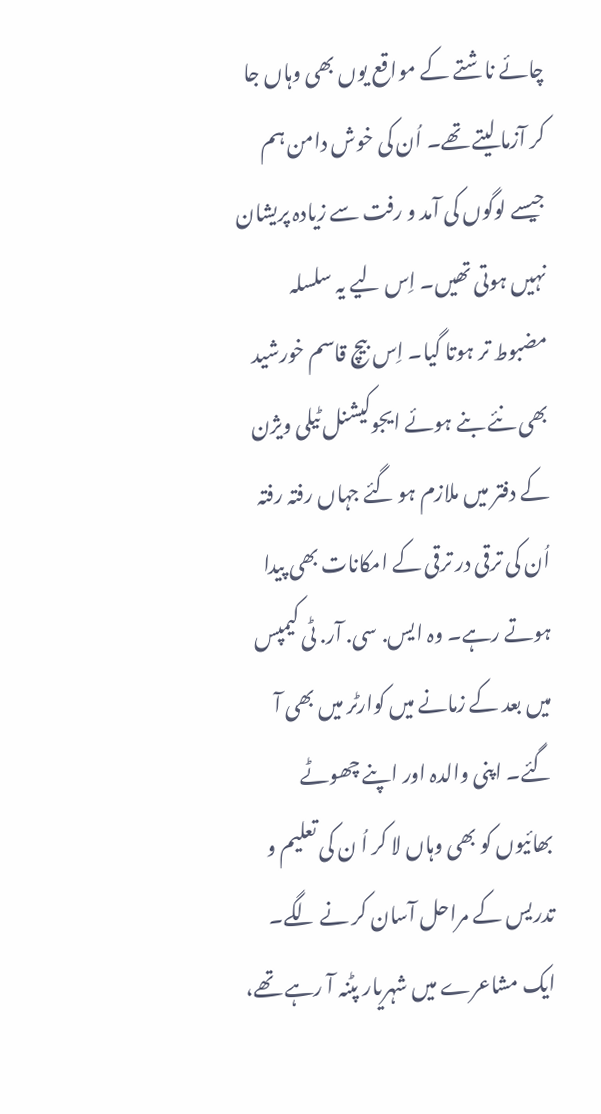چائے ناشتے کے مواقع یوں بھی وہاں جا کر آزما لیتے تھے۔ اُن کی خوش دامن ہم جیسے لوگوں کی آمد و رفت سے زیادہ پریشان نہیں ہوتی تھیں۔ اِس لیے یہ سلسلہ مضبوط تر ہوتا گیا۔ اِس بیچ قاسم خورشید بھی نئے بنے ہوئے ایجوکیشنل ٹیلی ویژن کے دفتر میں ملازم ہو گئے جہاں رفتہ رفتہ اُن کی ترقی در ترقی کے امکانات بھی پیدا ہوتے رہے۔ وہ ایس. سی. آر. ٹی کیمپس میں بعد کے زمانے میں کوارٹر میں بھی آ گئے۔ اپنی والدہ اور اپنے چھوٹے بھائیوں کو بھی وہاں لا کر اُ ن کی تعلیم و تدریس کے مراحل آسان کر نے لگے۔
ایک مشاعرے میں شہریار پٹنہ آ رہے تھے،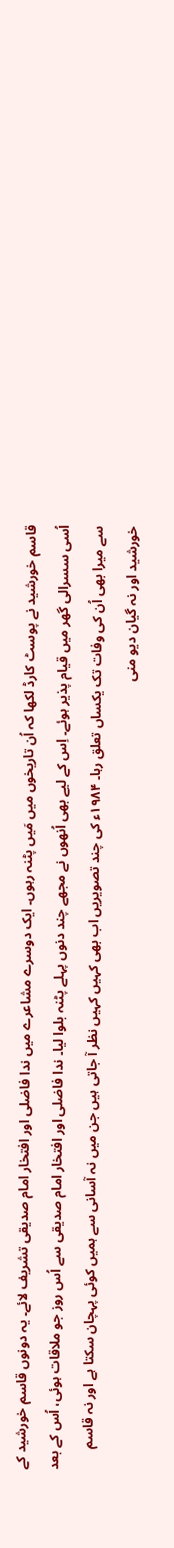قاسم خورشید نے پوسٹ کارڈ لکھا کہ اُن تاریخوں میں مَیں پٹنہ رہوں۔ ایک دوسرے مشاعرے میں ندا فاضلی اور افتخار امام صدیقی تشریف لائے۔ یہ دونوں قاسم خورشید کے اُسی سسرالی گھر میں قیام پذیر ہوئے۔ اِس کے لیے بھی اُنھوں نے مجھے چند دنوں پہلے پٹنہ بلوا لیا۔ ندا فاضلی اور افتخار امام صدیقی سے اُس روز جو ملاقات ہوئی، اُس کے بعد سے میرا بھی اُن کی وفات تک یکساں تعلق رہا۔ ۱۹۸۴ء کی چند تصویریں اب بھی کہیں کہیں نظر آ جاتی ہیں جن میں نہ آسانی سے ہمیں کوئی پہچان سکتا ہے اور نہ قاسم خورشید اور نہ گیان دیو منی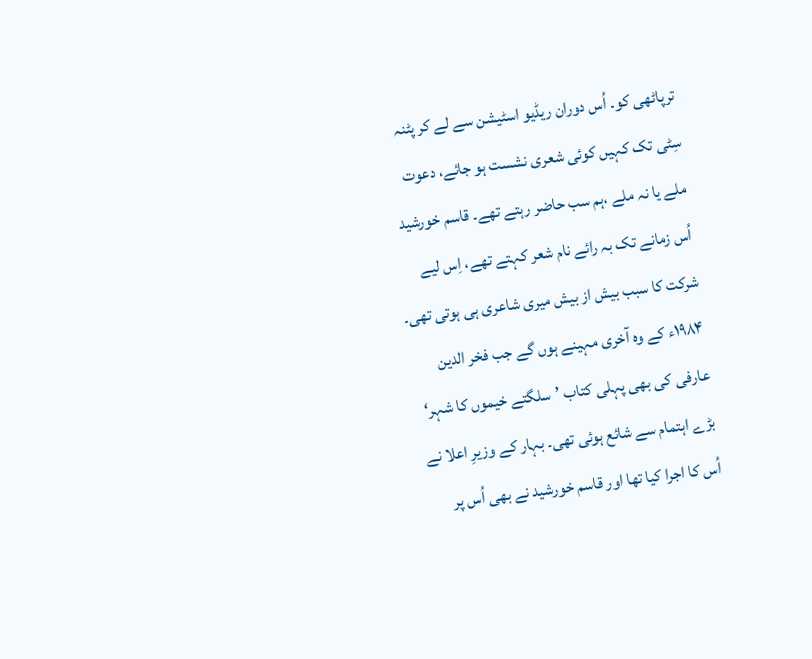ترپاٹھی کو۔ اُس دوران ریڈیو اسٹیشن سے لے کر پٹنہ سِٹی تک کہیں کوئی شعری نشست ہو جائے، دعوت ملے یا نہ ملے ،ہم سب حاضر رہتے تھے۔ قاسم خورشید اُس زمانے تک بہ رائے نام شعر کہتے تھے، اِس لیے شرکت کا سبب بیش از بیش میری شاعری ہی ہوتی تھی۔ ۱۹۸۴ء کے وہ آخری مہینے ہوں گے جب فخر الدین عارفی کی بھی پہلی کتاب ’سلگتے خیموں کا شہر‘ بڑے اہتمام سے شائع ہوئی تھی۔ بہار کے وزیرِ اعلا نے اُس کا اجرا کیا تھا اور قاسم خورشید نے بھی اُس پر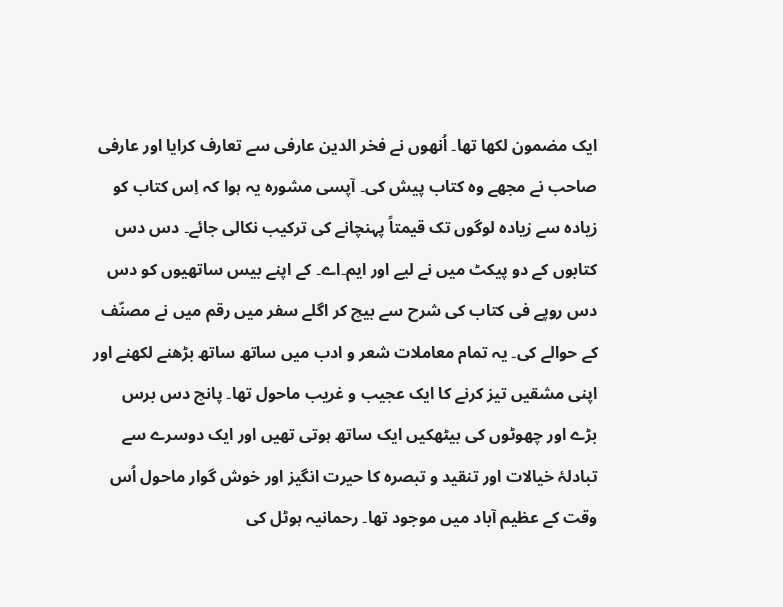ایک مضمون لکھا تھا۔ اُنھوں نے فخر الدین عارفی سے تعارف کرایا اور عارفی صاحب نے مجھے وہ کتاب پیش کی۔ آپسی مشورہ یہ ہوا کہ اِس کتاب کو زیادہ سے زیادہ لوگوں تک قیمتاً پہنچانے کی ترکیب نکالی جائے۔ دس دس کتابوں کے دو پیکٹ میں نے لیے اور ایم۔اے۔ کے اپنے بیس ساتھیوں کو دس دس روپے فی کتاب کی شرح سے بیچ کر اگلے سفر میں رقم میں نے مصنّف کے حوالے کی۔ یہ تمام معاملات شعر و ادب میں ساتھ ساتھ بڑھنے لکھنے اور اپنی مشقیں تیز کرنے کا ایک عجیب و غریب ماحول تھا۔ پانچ دس برس بڑے اور چھوٹوں کی بیٹھکیں ایک ساتھ ہوتی تھیں اور ایک دوسرے سے تبادلۂ خیالات اور تنقید و تبصرہ کا حیرت انگیز اور خوش گوار ماحول اُس وقت کے عظیم آباد میں موجود تھا۔ رحمانیہ ہوٹل کی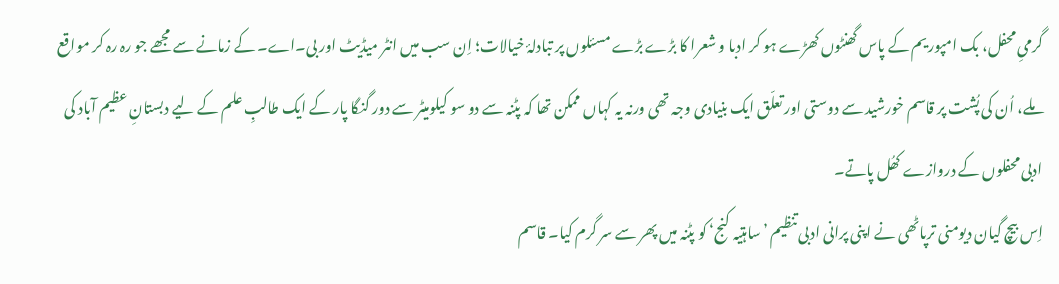گرمیِ محفل، بک امپوریم کے پاس گھنٹوں کھڑے ہو کر ادبا و شعرا کا بڑے بڑے مسئلوں پر تبادلۂ خیالات؛ اِن سب میں انٹر میڈیٹ اور بی۔اے۔ کے زمانے سے مجھے جو رہ رہ کر مواقع ملے، اُن کی پُشت پر قاسم خورشید سے دوستی اور تعلّق ایک بنیادی وجہ تھی ورنہ یہ کہاں ممکن تھا کہ پٹنہ سے دو سو کیلومیٹر سے دور گنگا پار کے ایک طالبِ علم کے لیے دبستانِ عظیم آباد کی ادبی محفلوں کے دروازے کھُل پاتے۔
اِس بیچ گیان دیومنی ترپاٹھی نے اپنی پرانی ادبی تنظیم ’ساہتیہ کنج‘ کو پٹنہ میں پھر سے سر گرم کیا۔ قاسم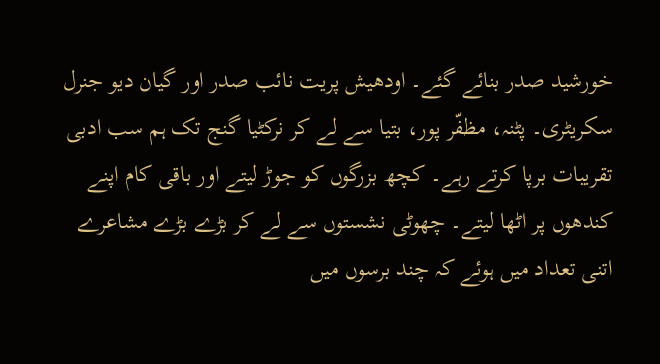خورشید صدر بنائے گئے۔ اودھیش پریت نائب صدر اور گیان دیو جنرل سکریٹری۔ پٹنہ، مظفّر پور، بتیا سے لے کر نرکٹیا گنج تک ہم سب ادبی تقریبات برپا کرتے رہے۔ کچھ بزرگوں کو جوڑ لیتے اور باقی کام اپنے کندھوں پر اٹھا لیتے۔ چھوٹی نشستوں سے لے کر بڑے بڑے مشاعرے اتنی تعداد میں ہوئے کہ چند برسوں میں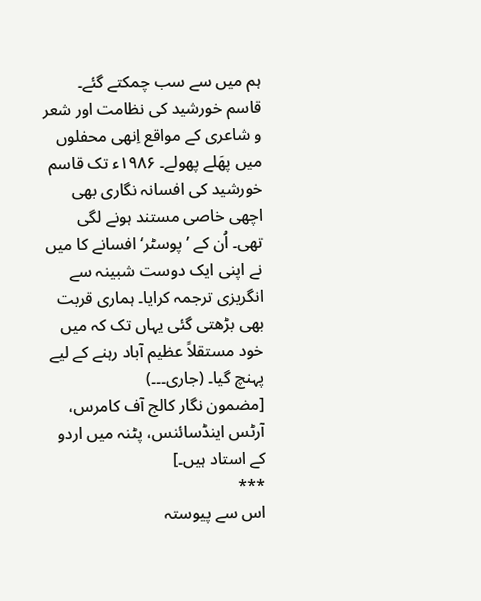ہم میں سے سب چمکتے گئے۔ قاسم خورشید کی نظامت اور شعر و شاعری کے مواقع اِنھی محفلوں میں پھَلے پھولے۔ ۱۹۸۶ء تک قاسم خورشید کی افسانہ نگاری بھی اچھی خاصی مستند ہونے لگی تھی۔ اُن کے ’پوسٹر‘ افسانے کا میں نے اپنی ایک دوست شبینہ سے انگریزی ترجمہ کرایا۔ ہماری قربت بھی بڑھتی گئی یہاں تک کہ میں خود مستقلاً عظیم آباد رہنے کے لیے پہنچ گیا۔ (جاری۔۔۔)
[مضمون نگار کالج آف کامرس، آرٹس اینڈسائنس، پٹنہ میں اردو کے استاد ہیں۔]
***
اس سے پیوستہ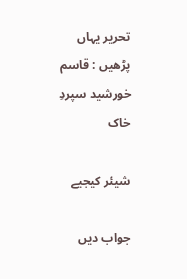تحریر یہاں پڑھیں : قاسم خورشید سپردِ خاک

شیئر کیجیے

جواب دیں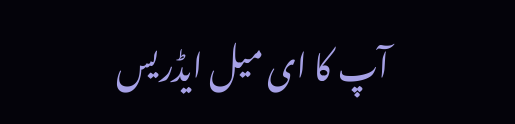آپ کا ای میل ایڈریس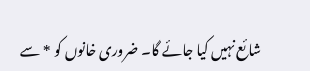شائع نہیں کیا جائے گا۔ ضروری خانوں کو * سے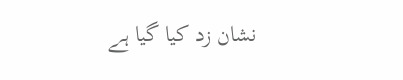نشان زد کیا گیا ہے